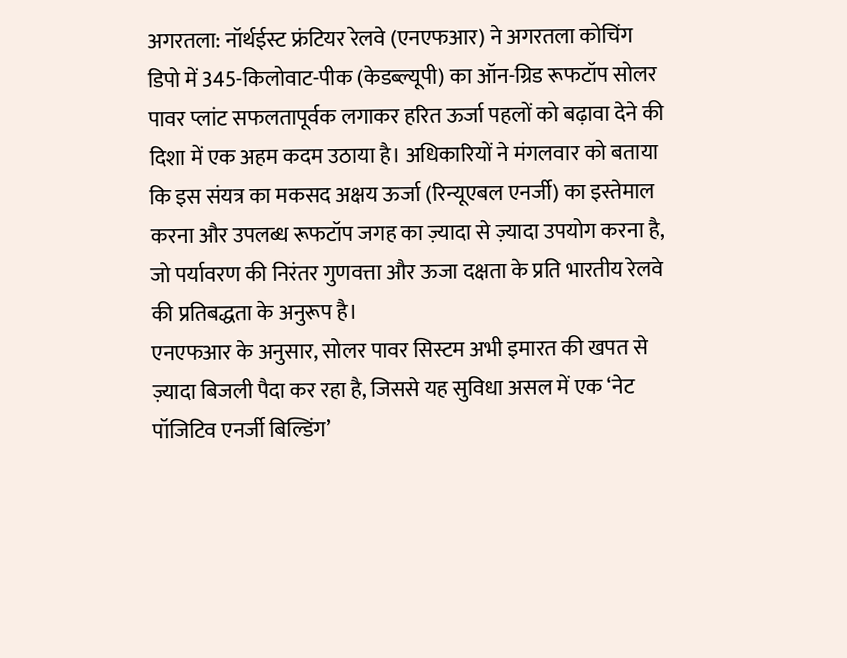अगरतला: नॉर्थईस्ट फ्रंटियर रेलवे (एनएफआर) ने अगरतला कोचिंग डिपो में 345-किलोवाट-पीक (केडब्ल्यूपी) का ऑन-ग्रिड रूफटॉप सोलर पावर प्लांट सफलतापूर्वक लगाकर हरित ऊर्जा पहलों को बढ़ावा देने की दिशा में एक अहम कदम उठाया है। अधिकारियों ने मंगलवार को बताया कि इस संयत्र का मकसद अक्षय ऊर्जा (रिन्यूएबल एनर्जी) का इस्तेमाल करना और उपलब्ध रूफटॉप जगह का ज़्यादा से ज़्यादा उपयोग करना है, जो पर्यावरण की निरंतर गुणवत्ता और ऊजा दक्षता के प्रति भारतीय रेलवे की प्रतिबद्धता के अनुरूप है।
एनएफआर के अनुसार, सोलर पावर सिस्टम अभी इमारत की खपत से ज़्यादा बिजली पैदा कर रहा है, जिससे यह सुविधा असल में एक ‘नेट पॉजिटिव एनर्जी बिल्डिंग’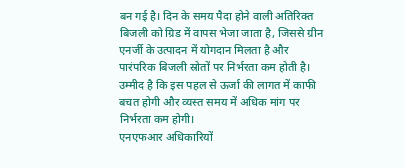बन गई है। दिन के समय पैदा होने वाली अतिरिक्त बिजली को ग्रिड में वापस भेजा जाता है, जिससे ग्रीन एनर्जी के उत्पादन में योगदान मिलता है और पारंपरिक बिजली स्रोतों पर निर्भरता कम होती है। उम्मीद है कि इस पहल से ऊर्जा की लागत में काफी बचत होगी और व्यस्त समय में अधिक मांग पर निर्भरता कम होगी।
एनएफआर अधिकारियों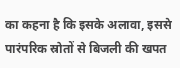का कहना है कि इसके अलावा, इससे पारंपरिक स्रोतों से बिजली की खपत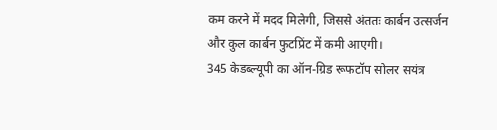कम करने में मदद मिलेगी, जिससे अंततः कार्बन उत्सर्जन और कुल कार्बन फुटप्रिंट में कमी आएगी।
345 केडब्ल्यूपी का ऑन-ग्रिड रूफटॉप सोलर सयंत्र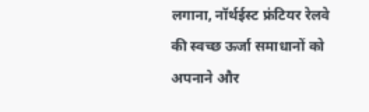लगाना, नॉर्थईस्ट फ्रंटियर रेलवे की स्वच्छ ऊर्जा समाधानों को अपनाने और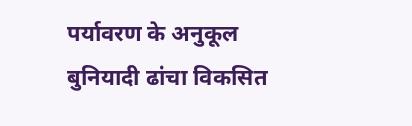पर्यावरण के अनुकूल बुनियादी ढांचा विकसित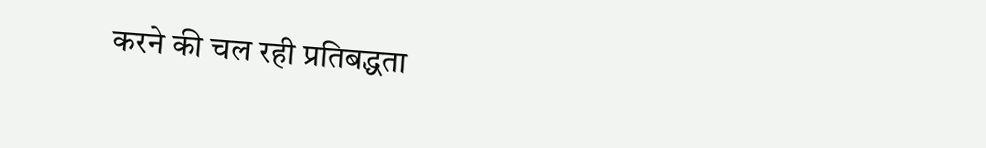करने की चल रही प्रतिबद्धता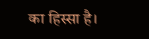का हिस्सा है।